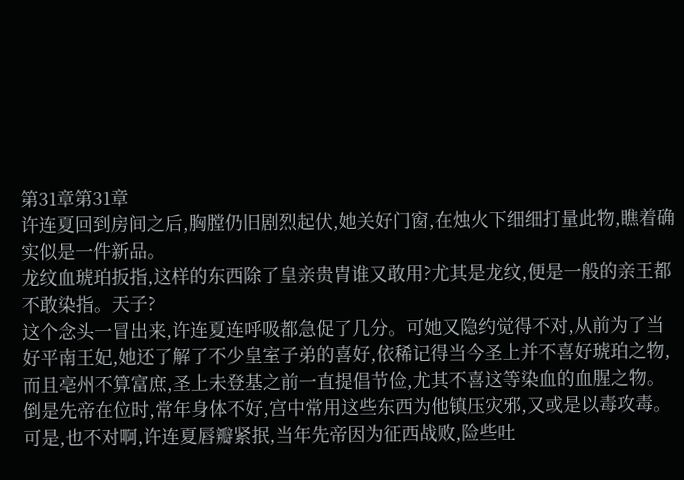第31章第31章
许连夏回到房间之后,胸膛仍旧剧烈起伏,她关好门窗,在烛火下细细打量此物,瞧着确实似是一件新品。
龙纹血琥珀扳指,这样的东西除了皇亲贵胄谁又敢用?尤其是龙纹,便是一般的亲王都不敢染指。天子?
这个念头一冒出来,许连夏连呼吸都急促了几分。可她又隐约觉得不对,从前为了当好平南王妃,她还了解了不少皇室子弟的喜好,依稀记得当今圣上并不喜好琥珀之物,而且亳州不算富庶,圣上未登基之前一直提倡节俭,尤其不喜这等染血的血腥之物。倒是先帝在位时,常年身体不好,宫中常用这些东西为他镇压灾邪,又或是以毒攻毒。
可是,也不对啊,许连夏唇瓣紧抿,当年先帝因为征西战败,险些吐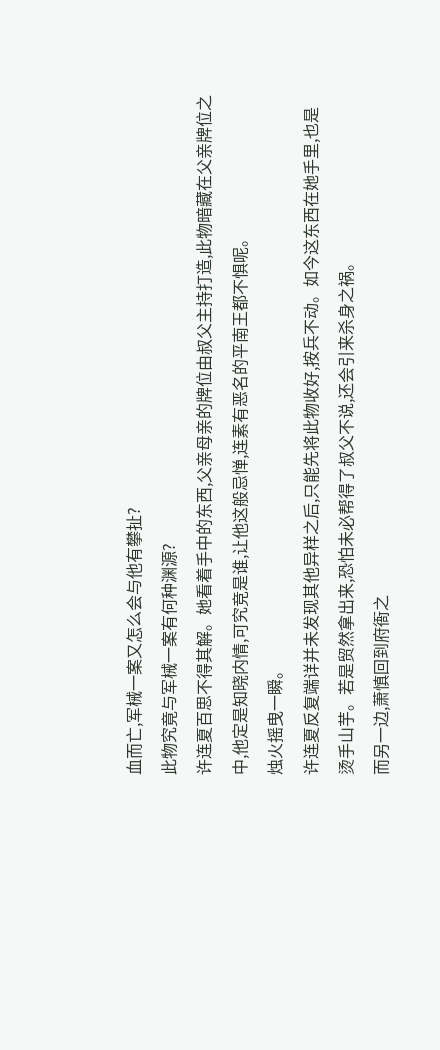血而亡,军械一案又怎么会与他有攀扯?
此物究竟与军械一案有何种渊源?
许连夏百思不得其解。她看着手中的东西,父亲母亲的牌位由叔父主持打造,此物暗藏在父亲牌位之中,他定是知晓内情,可究竞是谁,让他这般忌惮,连素有恶名的平南王都不惧呢。
烛火摇曳一瞬。
许连夏反复端详并未发现其他异样之后,只能先将此物收好,按兵不动。如今这东西在她手里,也是烫手山芋。若是贸然拿出来,恐怕未必帮得了叔父不说,还会引来杀身之祸。
而另一边,萧慎回到府衙之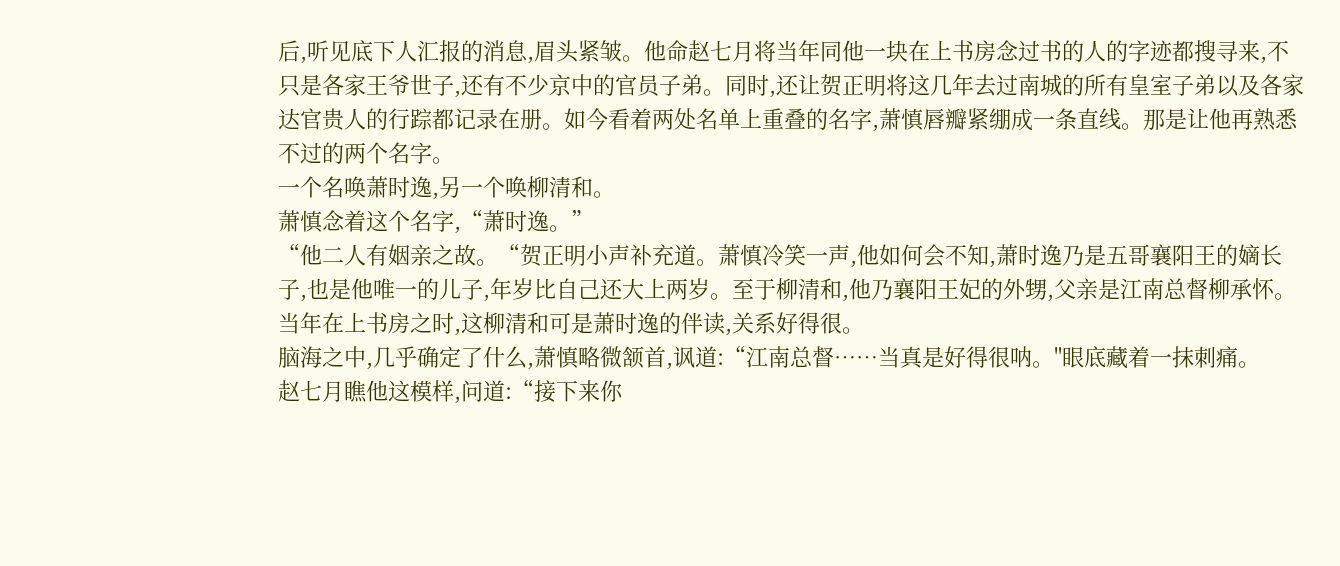后,听见底下人汇报的消息,眉头紧皱。他命赵七月将当年同他一块在上书房念过书的人的字迹都搜寻来,不只是各家王爷世子,还有不少京中的官员子弟。同时,还让贺正明将这几年去过南城的所有皇室子弟以及各家达官贵人的行踪都记录在册。如今看着两处名单上重叠的名字,萧慎唇瓣紧绷成一条直线。那是让他再熟悉不过的两个名字。
一个名唤萧时逸,另一个唤柳清和。
萧慎念着这个名字,“萧时逸。”
“他二人有姻亲之故。“贺正明小声补充道。萧慎冷笑一声,他如何会不知,萧时逸乃是五哥襄阳王的嫡长子,也是他唯一的儿子,年岁比自己还大上两岁。至于柳清和,他乃襄阳王妃的外甥,父亲是江南总督柳承怀。当年在上书房之时,这柳清和可是萧时逸的伴读,关系好得很。
脑海之中,几乎确定了什么,萧慎略微颔首,讽道:“江南总督……当真是好得很呐。"眼底藏着一抹刺痛。
赵七月瞧他这模样,问道:“接下来你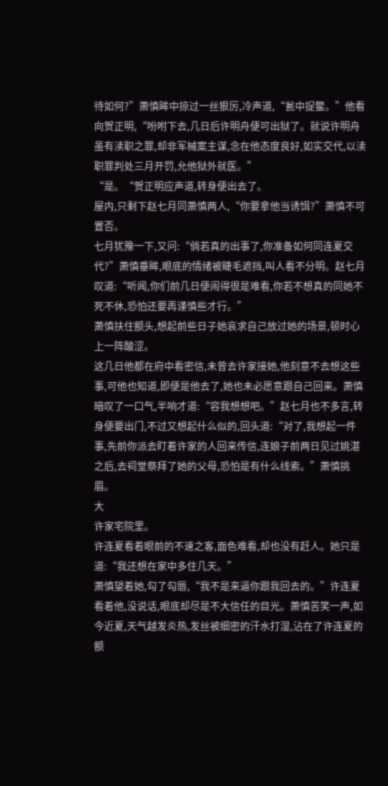待如何?”萧慎眸中掠过一丝狠厉,冷声道,“瓮中捉鳖。”他看向贺正明,“吩咐下去,几日后许明舟便可出狱了。就说许明舟虽有渎职之罪,却非军械案主谋,念在他态度良好,如实交代,以渎职罪判处三月开罚,允他狱外就医。”
“是。“贺正明应声道,转身便出去了。
屋内,只剩下赵七月同萧慎两人,“你要拿他当诱饵?”萧慎不可置否。
七月犹豫一下,又问:“倘若真的出事了,你准备如何同连夏交代?”萧慎垂眸,眼底的情绪被睫毛遮挡,叫人看不分明。赵七月叹道:“听闻,你们前几日便闹得很是难看,你若不想真的同她不死不休,恐怕还要再谨慎些才行。”
萧慎扶住额头,想起前些日子她哀求自己放过她的场景,顿时心上一阵酸涩。
这几日他都在府中看密信,未曾去许家接她,他刻意不去想这些事,可他也知道,即便是他去了,她也未必愿意跟自己回来。萧慎暗叹了一口气,半响才道:“容我想想吧。”赵七月也不多言,转身便要出门,不过又想起什么似的,回头道:“对了,我想起一件事,先前你派去盯着许家的人回来传信,连娘子前两日见过姚湛之后,去祠堂祭拜了她的父母,恐怕是有什么线索。”萧慎挑眉。
大
许家宅院里。
许连夏看着眼前的不速之客,面色难看,却也没有赶人。她只是道:“我还想在家中多住几天。”
萧慎望着她,勾了勾唇,“我不是来逼你跟我回去的。”许连夏看着他,没说话,眼底却尽是不大信任的目光。萧慎苦笑一声,如今近夏,天气越发炎热,发丝被细密的汗水打湿,沾在了许连夏的额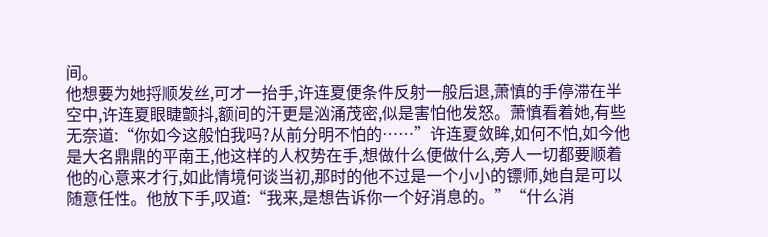间。
他想要为她捋顺发丝,可才一抬手,许连夏便条件反射一般后退,萧慎的手停滞在半空中,许连夏眼睫颤抖,额间的汗更是汹涌茂密,似是害怕他发怒。萧慎看着她,有些无奈道:“你如今这般怕我吗?从前分明不怕的……”许连夏敛眸,如何不怕,如今他是大名鼎鼎的平南王,他这样的人权势在手,想做什么便做什么,旁人一切都要顺着他的心意来才行,如此情境何谈当初,那时的他不过是一个小小的镖师,她自是可以随意任性。他放下手,叹道:“我来,是想告诉你一个好消息的。”“什么消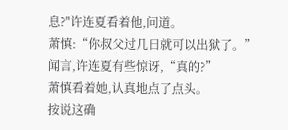息?"许连夏看着他,问道。
萧慎:“你叔父过几日就可以出狱了。”
闻言,许连夏有些惊讶,“真的?”
萧慎看着她,认真地点了点头。
按说这确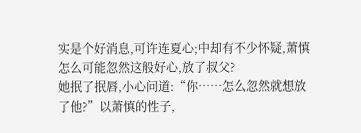实是个好消息,可许连夏心;中却有不少怀疑,萧慎怎么可能忽然这般好心,放了叔父?
她抿了抿唇,小心问道:“你……怎么忽然就想放了他?”以萧慎的性子,